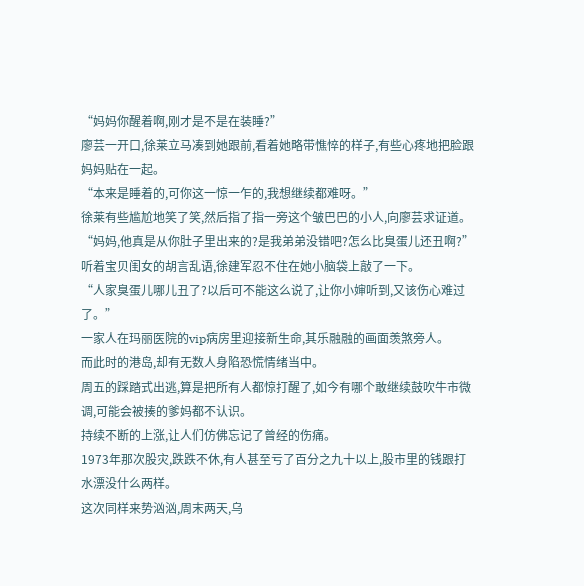“妈妈你醒着啊,刚才是不是在装睡?”
廖芸一开口,徐莱立马凑到她跟前,看着她略带憔悴的样子,有些心疼地把脸跟妈妈贴在一起。
“本来是睡着的,可你这一惊一乍的,我想继续都难呀。”
徐莱有些尴尬地笑了笑,然后指了指一旁这个皱巴巴的小人,向廖芸求证道。
“妈妈,他真是从你肚子里出来的?是我弟弟没错吧?怎么比臭蛋儿还丑啊?”
听着宝贝闺女的胡言乱语,徐建军忍不住在她小脑袋上敲了一下。
“人家臭蛋儿哪儿丑了?以后可不能这么说了,让你小婶听到,又该伤心难过了。”
一家人在玛丽医院的vip病房里迎接新生命,其乐融融的画面羡煞旁人。
而此时的港岛,却有无数人身陷恐慌情绪当中。
周五的踩踏式出逃,算是把所有人都惊打醒了,如今有哪个敢继续鼓吹牛市微调,可能会被揍的爹妈都不认识。
持续不断的上涨,让人们仿佛忘记了曾经的伤痛。
1973年那次股灾,跌跌不休,有人甚至亏了百分之九十以上,股市里的钱跟打水漂没什么两样。
这次同样来势汹汹,周末两天,乌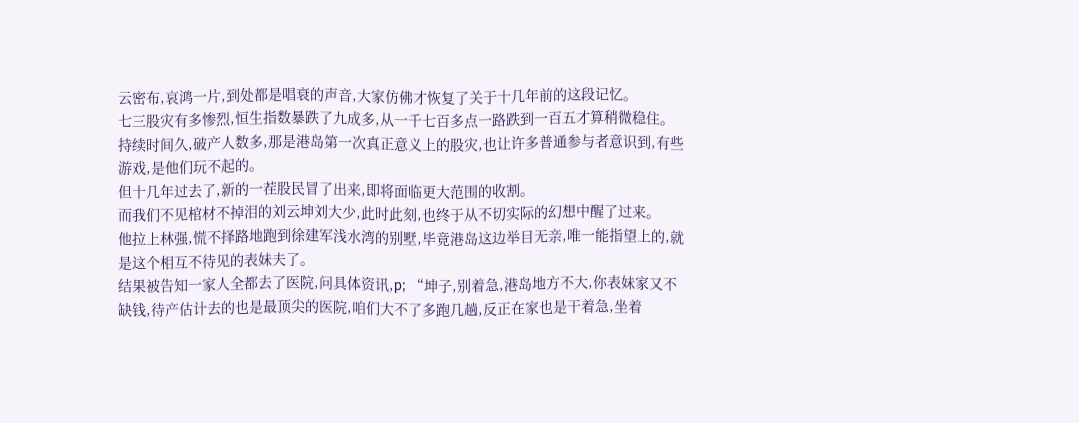云密布,哀鸿一片,到处都是唱衰的声音,大家仿佛才恢复了关于十几年前的这段记忆。
七三股灾有多惨烈,恒生指数暴跌了九成多,从一千七百多点一路跌到一百五才算稍微稳住。
持续时间久,破产人数多,那是港岛第一次真正意义上的股灾,也让许多普通参与者意识到,有些游戏,是他们玩不起的。
但十几年过去了,新的一茬股民冒了出来,即将面临更大范围的收割。
而我们不见棺材不掉泪的刘云坤刘大少,此时此刻,也终于从不切实际的幻想中醒了过来。
他拉上林强,慌不择路地跑到徐建军浅水湾的别墅,毕竟港岛这边举目无亲,唯一能指望上的,就是这个相互不待见的表妹夫了。
结果被告知一家人全都去了医院,问具体资讯,p; “坤子,别着急,港岛地方不大,你表妹家又不缺钱,待产估计去的也是最顶尖的医院,咱们大不了多跑几趟,反正在家也是干着急,坐着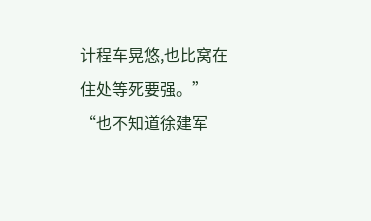计程车晃悠,也比窝在住处等死要强。”
“也不知道徐建军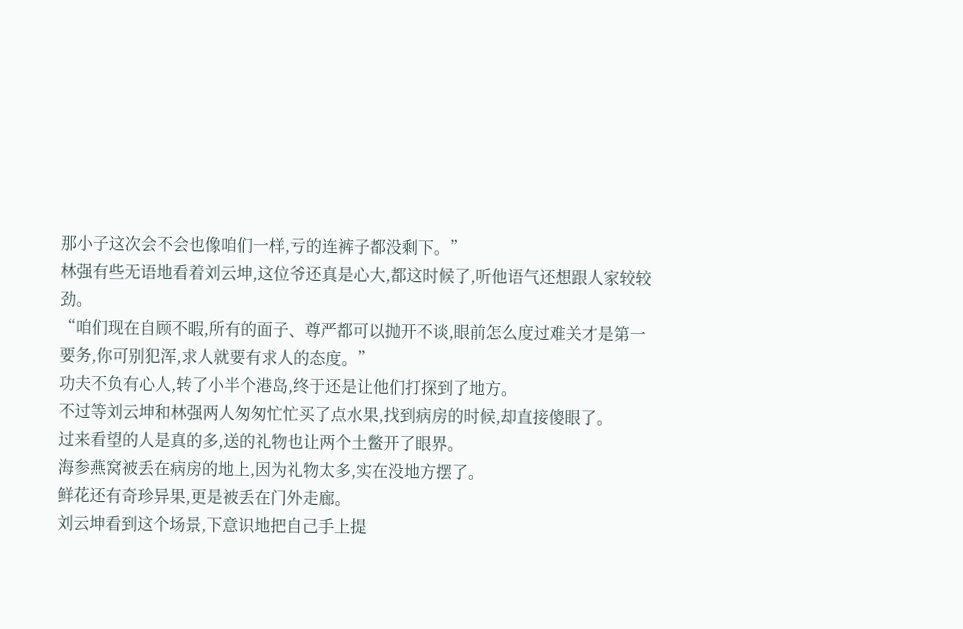那小子这次会不会也像咱们一样,亏的连裤子都没剩下。”
林强有些无语地看着刘云坤,这位爷还真是心大,都这时候了,听他语气还想跟人家较较劲。
“咱们现在自顾不暇,所有的面子、尊严都可以抛开不谈,眼前怎么度过难关才是第一要务,你可别犯浑,求人就要有求人的态度。”
功夫不负有心人,转了小半个港岛,终于还是让他们打探到了地方。
不过等刘云坤和林强两人匆匆忙忙买了点水果,找到病房的时候,却直接傻眼了。
过来看望的人是真的多,送的礼物也让两个土鳖开了眼界。
海参燕窝被丢在病房的地上,因为礼物太多,实在没地方摆了。
鲜花还有奇珍异果,更是被丢在门外走廊。
刘云坤看到这个场景,下意识地把自己手上提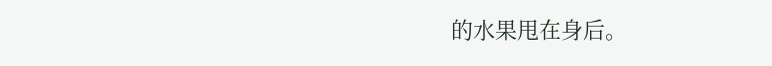的水果甩在身后。